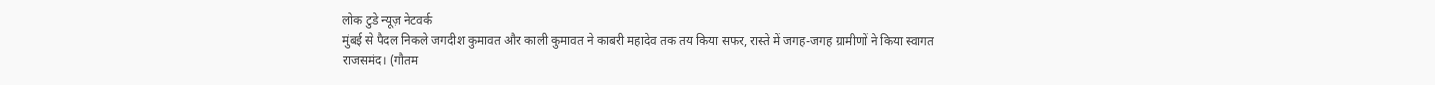लोक टुडे न्यूज़ नेटवर्क
मुंबई से पैदल निकले जगदीश कुमावत और काली कुमावत ने काबरी महादेव तक तय किया सफर, रास्ते में जगह-जगह ग्रामीणों ने किया स्वागत
राजसमंद। (गौतम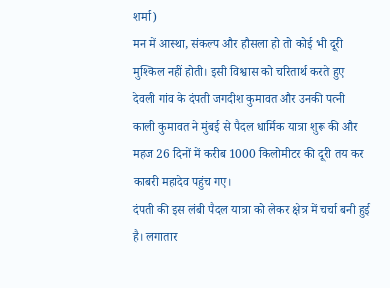शर्मा)
मन में आस्था, संकल्प और हौसला हो तो कोई भी दूरी मुश्किल नहीं होती। इसी विश्वास को चरितार्थ करते हुए देवली गांव के दंपती जगदीश कुमावत और उनकी पत्नी काली कुमावत ने मुंबई से पैदल धार्मिक यात्रा शुरू की और महज 26 दिनों में करीब 1000 किलोमीटर की दूरी तय कर काबरी महादेव पहुंच गए।
दंपती की इस लंबी पैदल यात्रा को लेकर क्षेत्र में चर्चा बनी हुई है। लगातार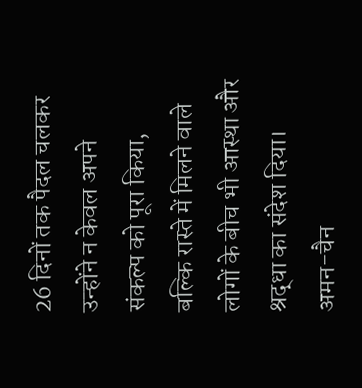26 दिनों तक पैदल चलकर उन्होंने न केवल अपने संकल्प को पूरा किया, बल्कि रास्ते में मिलने वाले लोगों के बीच भी आस्था और श्रद्धा का संदेश दिया।
अमन-चैन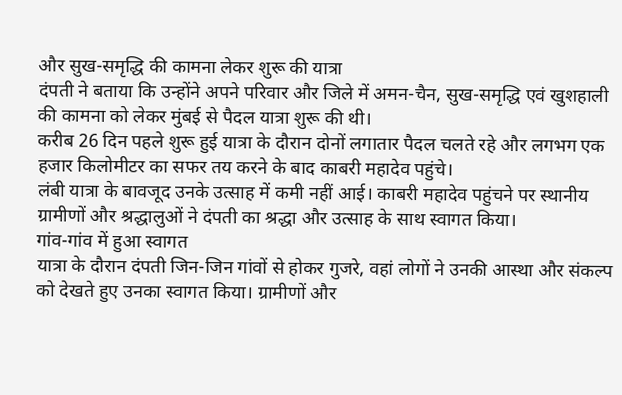और सुख-समृद्धि की कामना लेकर शुरू की यात्रा
दंपती ने बताया कि उन्होंने अपने परिवार और जिले में अमन-चैन, सुख-समृद्धि एवं खुशहाली की कामना को लेकर मुंबई से पैदल यात्रा शुरू की थी।
करीब 26 दिन पहले शुरू हुई यात्रा के दौरान दोनों लगातार पैदल चलते रहे और लगभग एक हजार किलोमीटर का सफर तय करने के बाद काबरी महादेव पहुंचे।
लंबी यात्रा के बावजूद उनके उत्साह में कमी नहीं आई। काबरी महादेव पहुंचने पर स्थानीय ग्रामीणों और श्रद्धालुओं ने दंपती का श्रद्धा और उत्साह के साथ स्वागत किया।
गांव-गांव में हुआ स्वागत
यात्रा के दौरान दंपती जिन-जिन गांवों से होकर गुजरे, वहां लोगों ने उनकी आस्था और संकल्प को देखते हुए उनका स्वागत किया। ग्रामीणों और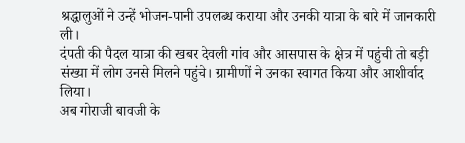श्रद्धालुओं ने उन्हें भोजन-पानी उपलब्ध कराया और उनकी यात्रा के बारे में जानकारी ली।
दंपती की पैदल यात्रा की खबर देवली गांव और आसपास के क्षेत्र में पहुंची तो बड़ी संख्या में लोग उनसे मिलने पहुंचे। ग्रामीणों ने उनका स्वागत किया और आशीर्वाद लिया।
अब गोराजी बावजी के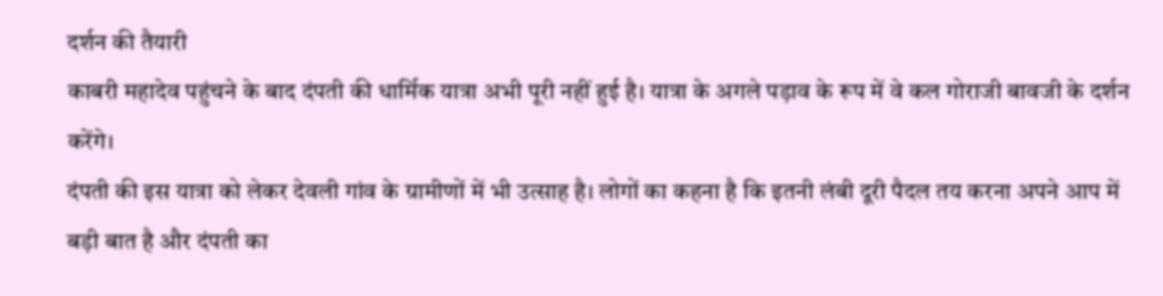दर्शन की तैयारी
काबरी महादेव पहुंचने के बाद दंपती की धार्मिक यात्रा अभी पूरी नहीं हुई है। यात्रा के अगले पड़ाव के रूप में वे कल गोराजी बावजी के दर्शन करेंगे।
दंपती की इस यात्रा को लेकर देवली गांव के ग्रामीणों में भी उत्साह है। लोगों का कहना है कि इतनी लंबी दूरी पैदल तय करना अपने आप में बड़ी बात है और दंपती का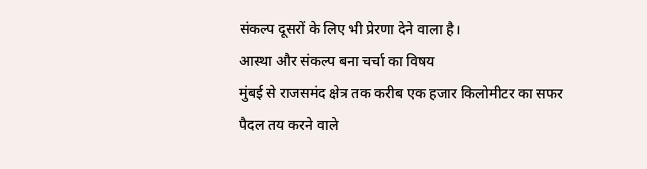संकल्प दूसरों के लिए भी प्रेरणा देने वाला है।
आस्था और संकल्प बना चर्चा का विषय
मुंबई से राजसमंद क्षेत्र तक करीब एक हजार किलोमीटर का सफर पैदल तय करने वाले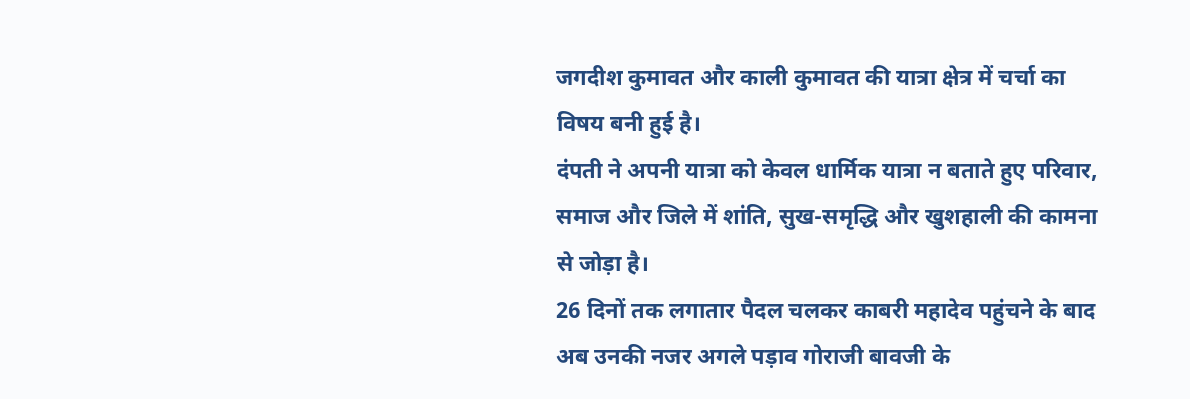जगदीश कुमावत और काली कुमावत की यात्रा क्षेत्र में चर्चा का विषय बनी हुई है।
दंपती ने अपनी यात्रा को केवल धार्मिक यात्रा न बताते हुए परिवार, समाज और जिले में शांति, सुख-समृद्धि और खुशहाली की कामना से जोड़ा है।
26 दिनों तक लगातार पैदल चलकर काबरी महादेव पहुंचने के बाद अब उनकी नजर अगले पड़ाव गोराजी बावजी के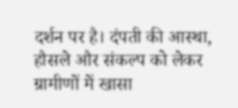दर्शन पर है। दंपती की आस्था, हौसले और संकल्प को लेकर ग्रामीणों में खासा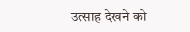उत्साह देखने को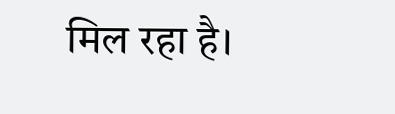मिल रहा है।